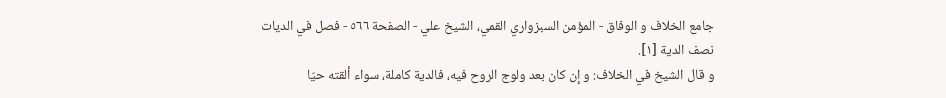جامع الخلاف و الوفاق - المؤمن السبزواري القمي، الشيخ علي - الصفحة ٥٦٦ - فصل في الديات
نصف الدية [١].
و قال الشيخ في الخلاف: و إن كان بعد ولوج الروح فيه، فالدية كاملة، سواء ألقته حيّا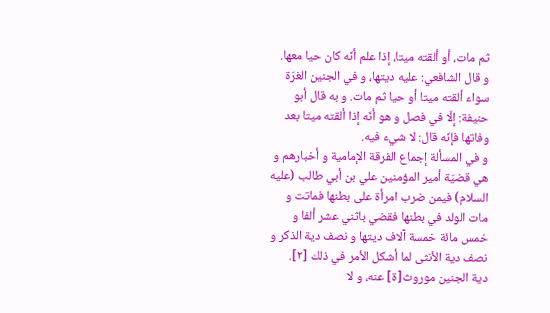ثم مات، أو ألقته ميتا، إذا علم أنّه كان حيا معها.
و قال الشافعي: عليه ديتها، و في الجنين الغرّة سواء ألقته ميتا أو حيا ثم مات. و به قال أبو حنيفة: إلّا في فصل و هو أنّه إذا ألقته ميتا بعد وفاتها فإنّه قال: لا شيء فيه.
و في المسألة إجماع الفرقة الإمامية و أخبارهم و هي قضيّة أمير المؤمنين علي بن أبي طالب (عليه السلام) فيمن ضرب امرأة على بطنها فماتت و مات الولد في بطنها فقضي باثني عشر ألفا و خمس مائة خمسة آلاف ديتها و نصف دية الذكر و نصف دية الأنثى لما أشكل الأمر في ذلك [٢].
دية الجنين موروث[ة] عنه، و لا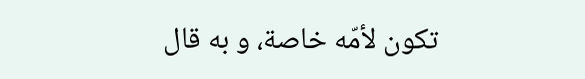تكون لأمّه خاصة، و به قال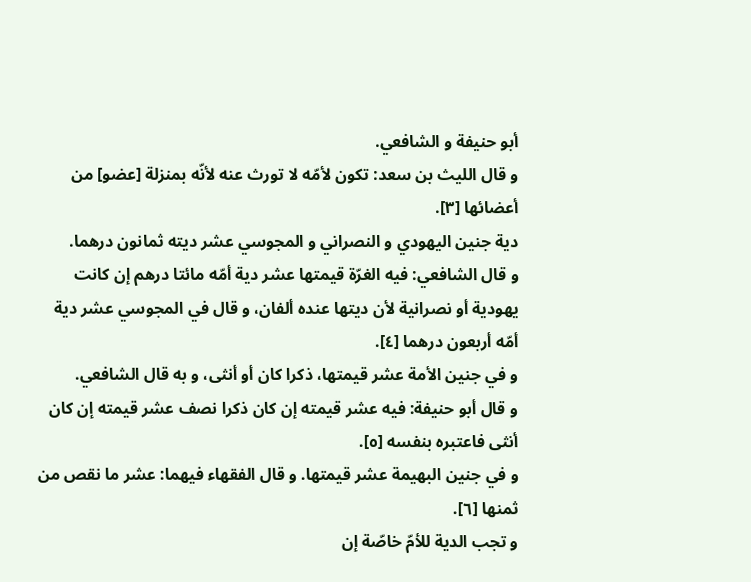أبو حنيفة و الشافعي.
و قال الليث بن سعد: تكون لأمّه لا تورث عنه لأنّه بمنزلة [عضو] من أعضائها [٣].
دية جنين اليهودي و النصراني و المجوسي عشر ديته ثمانون درهما.
و قال الشافعي: فيه الغرّة قيمتها عشر دية أمّه مائتا درهم إن كانت يهودية أو نصرانية لأن ديتها عنده ألفان، و قال في المجوسي عشر دية أمّه أربعون درهما [٤].
و في جنين الأمة عشر قيمتها، ذكرا كان أو أنثى، و به قال الشافعي.
و قال أبو حنيفة: فيه عشر قيمته إن كان ذكرا نصف عشر قيمته إن كان أنثى فاعتبره بنفسه [٥].
و في جنين البهيمة عشر قيمتها. و قال الفقهاء فيهما: عشر ما نقص من ثمنها [٦].
و تجب الدية للأمّ خاصّة إن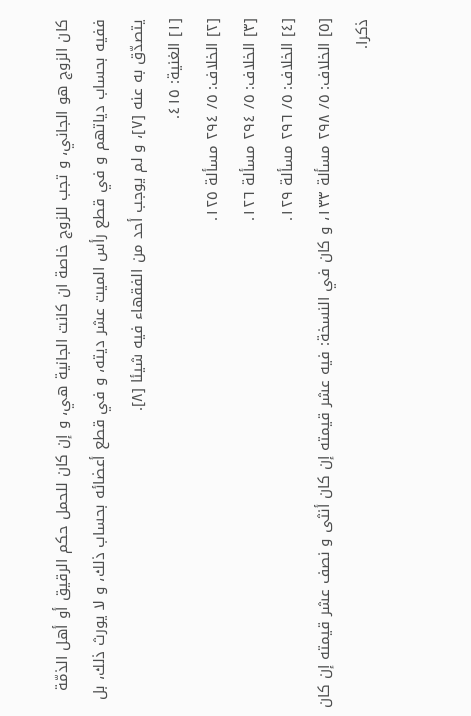كان الزوج هو الجاني، و تجب للزوج خاصة ان كانت الجانية هي، و إن كان للحمل حكم الرقيق أو أهل الذمّة ففيه بحساب دياتهم و في قطع رأس الميت عشر ديته، و في قطع أعضائه بحساب ذلك، و لا يورث ذلك، بل يتصدّق به عنه [٧]، و لم يوجب أحد من الفقهاء فيه شيئا [٨].
[١] الغنية: ٤١٥.
[٢] الخلاف: ٥/ ٢٩٤ مسألة ١٢٥.
[٣] الخلاف: ٥/ ٢٩٤ مسألة ١٢٦.
[٤] الخلاف: ٥/ ٢٩٦ مسألة ١٢٩.
[٥] الخلاف: ٥/ ٢٩٨ مسألة ١٣٣، و كان في النسخة: فيه عشر قيمته إن كان أنثى و نصف عشر قيمته إن كان ذكرا.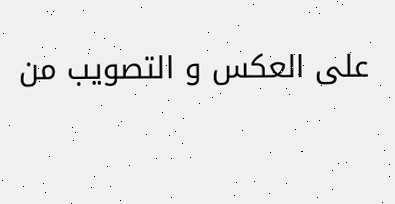على العكس و التصويب من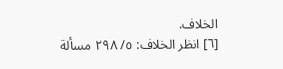الخلاف.
[٦] انظر الخلاف: ٥/ ٢٩٨ مسألة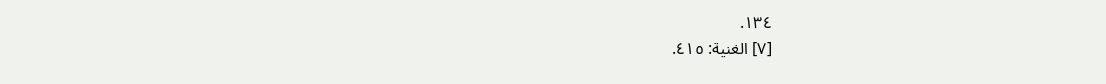١٣٤.
[٧] الغنية: ٤١٥.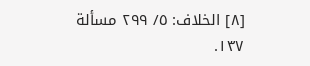[٨] الخلاف: ٥/ ٢٩٩ مسألة ١٣٧.